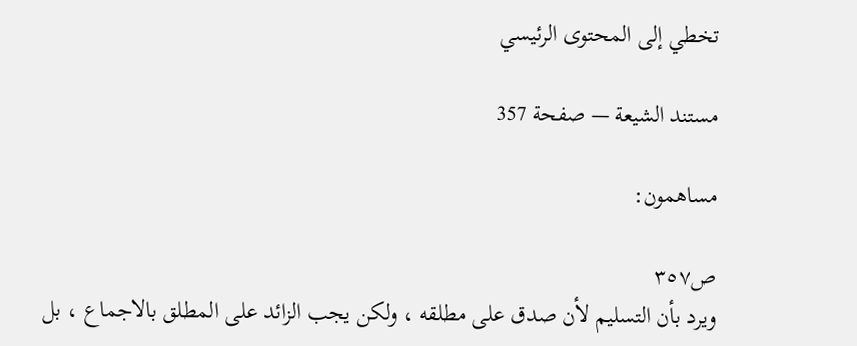تخطي إلى المحتوى الرئيسي

مستند الشيعة — صفحة 357

مساهمون:

ص٣٥٧
ويرد بأن التسليم لأن صدق على مطلقه ، ولكن يجب الزائد على المطلق بالاجماع ، بل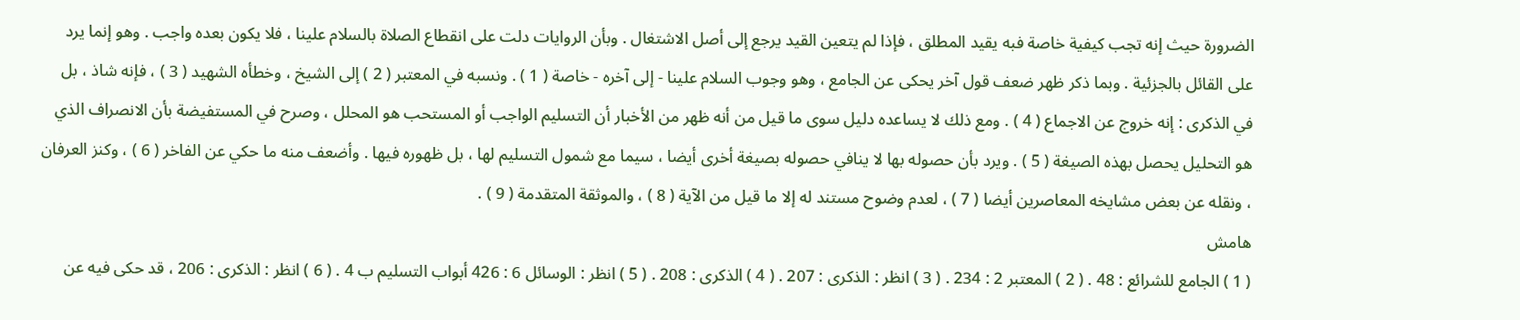الضرورة حيث إنه تجب كيفية خاصة فبه يقيد المطلق ، فإذا لم يتعين القيد يرجع إلى أصل الاشتغال . وبأن الروايات دلت على انقطاع الصلاة بالسلام علينا ، فلا يكون بعده واجب . وهو إنما يرد على القائل بالجزئية . وبما ذكر ظهر ضعف قول آخر يحكى عن الجامع ، وهو وجوب السلام علينا - إلى آخره - خاصة ( 1 ) . ونسبه في المعتبر ( 2 ) إلى الشيخ ، وخطأه الشهيد ( 3 ) ، فإنه شاذ ، بل في الذكرى : إنه خروج عن الاجماع ( 4 ) . ومع ذلك لا يساعده دليل سوى ما قيل من أنه ظهر من الأخبار أن التسليم الواجب أو المستحب هو المحلل ، وصرح في المستفيضة بأن الانصراف الذي هو التحليل يحصل بهذه الصيغة ( 5 ) . ويرد بأن حصوله بها لا ينافي حصوله بصيغة أخرى أيضا ، سيما مع شمول التسليم لها ، بل ظهوره فيها . وأضعف منه ما حكي عن الفاخر ( 6 ) ، وكنز العرفان ، ونقله عن بعض مشايخه المعاصرين أيضا ( 7 ) ، لعدم وضوح مستند له إلا ما قيل من الآية ( 8 ) ، والموثقة المتقدمة ( 9 ) .
هامش
( 1 ) الجامع للشرائع : 48 . ( 2 ) المعتبر 2 : 234 . ( 3 ) انظر : الذكرى : 207 . ( 4 ) الذكرى : 208 . ( 5 ) انظر : الوسائل 6 : 426 أبواب التسليم ب 4 . ( 6 ) انظر : الذكرى : 206 ، قد حكى فيه عن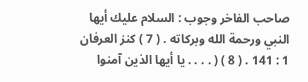صاحب الفاخر وجوب : السلام عليك أيها النبي ورحمة الله وبركاته . ( 7 ) كنز العرفان 1 : 141 . ( 8 ) ( . . . . يا أيها الذين آمنوا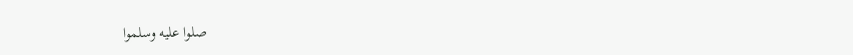صلوا عليه وسلموا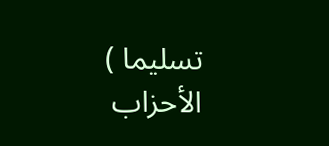تسليما ) الأحزاب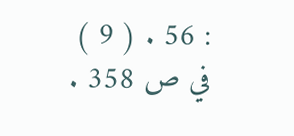: 56 . ( 9 ) في ص 358 .